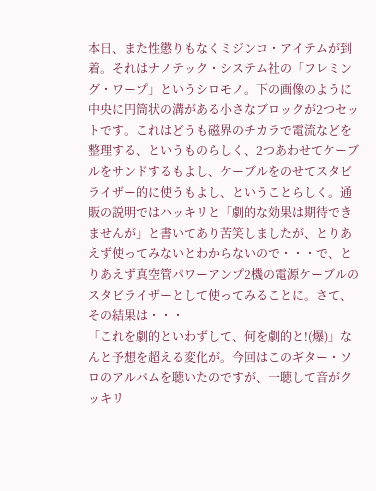本日、また性懲りもなくミジンコ・アイテムが到着。それはナノテック・システム社の「フレミング・ワープ」というシロモノ。下の画像のように中央に円筒状の溝がある小さなブロックが2つセットです。これはどうも磁界のチカラで電流などを整理する、というものらしく、2つあわせてケーブルをサンドするもよし、ケーブルをのせてスタビライザー的に使うもよし、ということらしく。通販の説明ではハッキリと「劇的な効果は期待できませんが」と書いてあり苦笑しましたが、とりあえず使ってみないとわからないので・・・で、とりあえず真空管パワーアンプ2機の電源ケーブルのスタビライザーとして使ってみることに。さて、その結果は・・・
「これを劇的といわずして、何を劇的と!(爆)」なんと予想を超える変化が。今回はこのギター・ソロのアルバムを聴いたのですが、一聴して音がクッキリ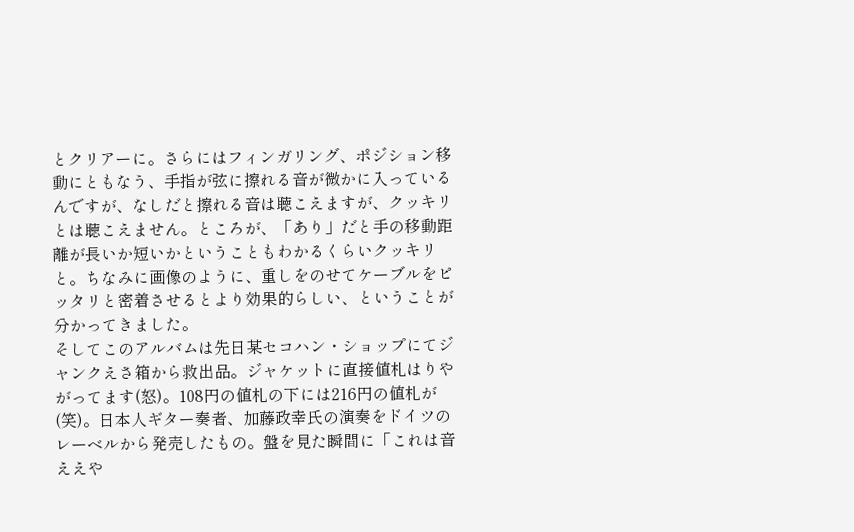とクリアーに。さらにはフィンガリング、ポジション移動にともなう、手指が弦に擦れる音が微かに入っているんですが、なしだと擦れる音は聴こえますが、クッキリとは聴こえません。ところが、「あり」だと手の移動距離が長いか短いかということもわかるくらいクッキリと。ちなみに画像のように、重しをのせてケーブルをピッタリと密着させるとより効果的らしい、ということが分かってきました。
そしてこのアルバムは先日某セコハン・ショップにてジャンクえさ箱から救出品。ジャケットに直接値札はりやがってます(怒)。108円の値札の下には216円の値札が(笑)。日本人ギター奏者、加藤政幸氏の演奏をドイツのレーベルから発売したもの。盤を見た瞬間に「これは音ええや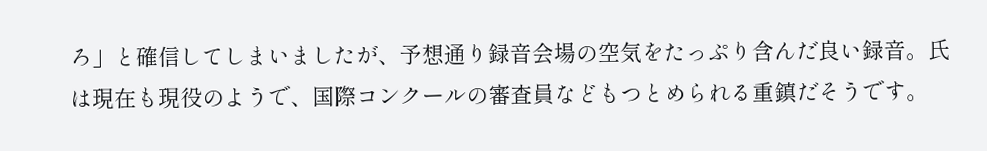ろ」と確信してしまいましたが、予想通り録音会場の空気をたっぷり含んだ良い録音。氏は現在も現役のようで、国際コンクールの審査員などもつとめられる重鎮だそうです。